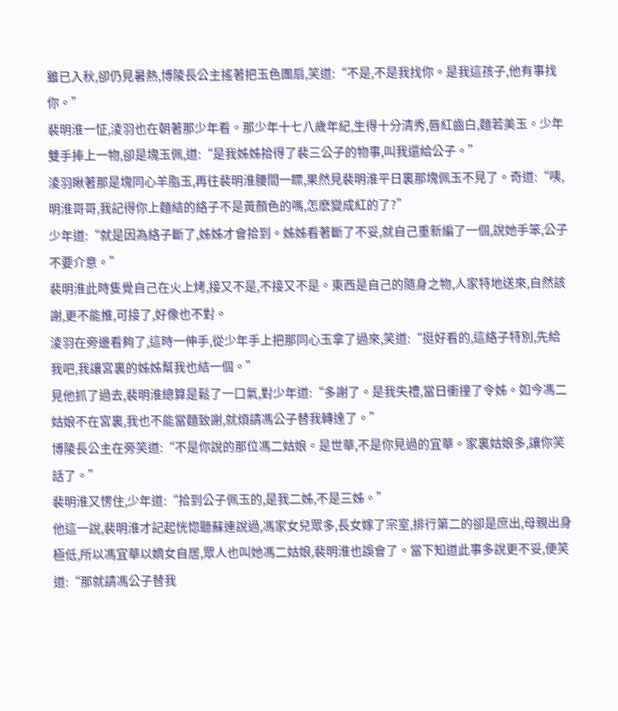雖已入秋,卻仍見暑熱,博陵長公主搖著把玉色團扇,笑道:“不是,不是我找你。是我這孩子,他有事找你。”
裴明淮一怔,淩羽也在朝著那少年看。那少年十七八歲年紀,生得十分清秀,唇紅齒白,麵若美玉。少年雙手捧上一物,卻是塊玉佩,道:“是我姊姊拾得了裴三公子的物事,叫我還給公子。”
淩羽瞅著那是塊同心羊脂玉,再往裴明淮腰間一瞟,果然見裴明淮平日裏那塊佩玉不見了。奇道:“咦,明淮哥哥,我記得你上麵結的絡子不是黃顏色的嗎,怎麽變成紅的了?”
少年道:“就是因為絡子斷了,姊姊才會拾到。姊姊看著斷了不妥,就自己重新編了一個,說她手笨,公子不要介意。”
裴明淮此時隻覺自己在火上烤,接又不是,不接又不是。東西是自己的隨身之物,人家特地送來,自然該謝,更不能推,可接了,好像也不對。
淩羽在旁邊看夠了,這時一伸手,從少年手上把那同心玉拿了過來,笑道:“挺好看的,這絡子特別,先給我吧,我讓宮裏的姊姊幫我也結一個。”
見他抓了過去,裴明淮總算是鬆了一口氣,對少年道:“多謝了。是我失禮,當日衝撞了令姊。如今馮二姑娘不在宮裏,我也不能當麵致謝,就煩請馮公子替我轉達了。”
博陵長公主在旁笑道:“不是你說的那位馮二姑娘。是世華,不是你見過的宜華。家裏姑娘多,讓你笑話了。”
裴明淮又愣住,少年道:“拾到公子佩玉的,是我二姊,不是三姊。”
他這一說,裴明淮才記起恍惚聽蘇連說過,馮家女兒眾多,長女嫁了宗室,排行第二的卻是庶出,母親出身極低,所以馮宜華以嫡女自居,眾人也叫她馮二姑娘,裴明淮也誤會了。當下知道此事多說更不妥,便笑道:“那就請馮公子替我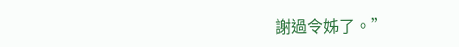謝過令姊了。”